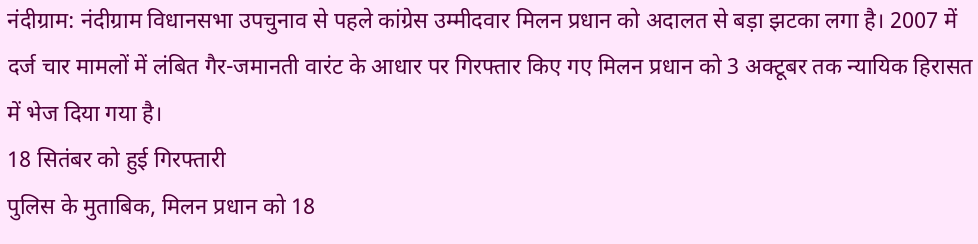नंदीग्राम: नंदीग्राम विधानसभा उपचुनाव से पहले कांग्रेस उम्मीदवार मिलन प्रधान को अदालत से बड़ा झटका लगा है। 2007 में दर्ज चार मामलों में लंबित गैर-जमानती वारंट के आधार पर गिरफ्तार किए गए मिलन प्रधान को 3 अक्टूबर तक न्यायिक हिरासत में भेज दिया गया है।
18 सितंबर को हुई गिरफ्तारी
पुलिस के मुताबिक, मिलन प्रधान को 18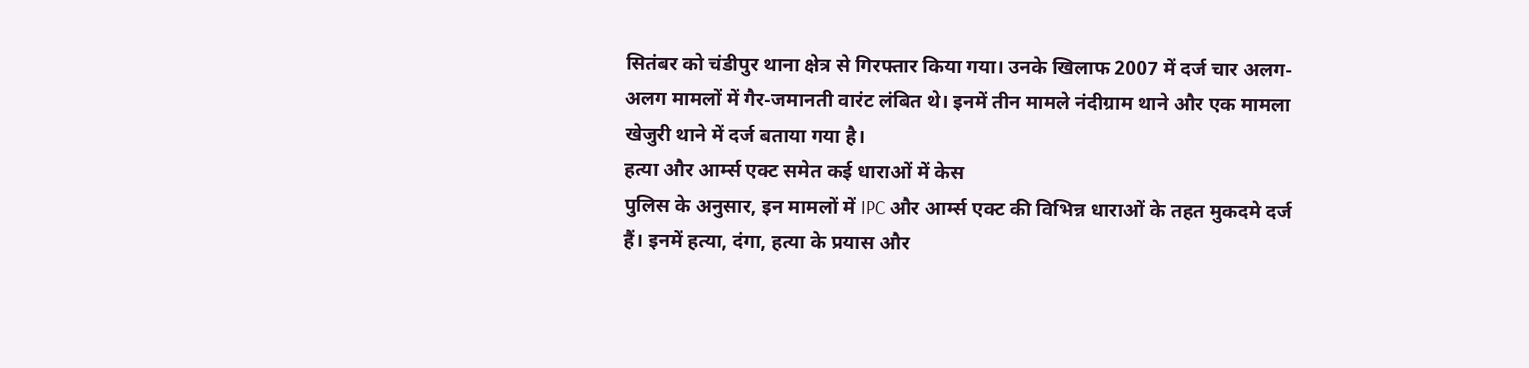सितंबर को चंडीपुर थाना क्षेत्र से गिरफ्तार किया गया। उनके खिलाफ 2007 में दर्ज चार अलग-अलग मामलों में गैर-जमानती वारंट लंबित थे। इनमें तीन मामले नंदीग्राम थाने और एक मामला खेजुरी थाने में दर्ज बताया गया है।
हत्या और आर्म्स एक्ट समेत कई धाराओं में केस
पुलिस के अनुसार, इन मामलों में IPC और आर्म्स एक्ट की विभिन्न धाराओं के तहत मुकदमे दर्ज हैं। इनमें हत्या, दंगा, हत्या के प्रयास और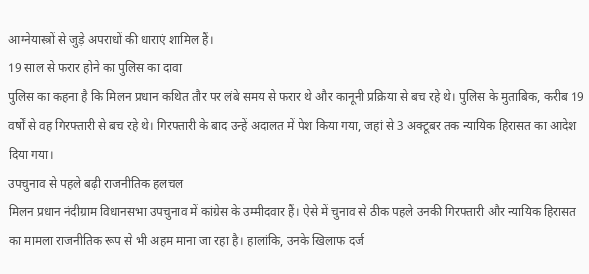आग्नेयास्त्रों से जुड़े अपराधों की धाराएं शामिल हैं।
19 साल से फरार होने का पुलिस का दावा
पुलिस का कहना है कि मिलन प्रधान कथित तौर पर लंबे समय से फरार थे और कानूनी प्रक्रिया से बच रहे थे। पुलिस के मुताबिक, करीब 19 वर्षों से वह गिरफ्तारी से बच रहे थे। गिरफ्तारी के बाद उन्हें अदालत में पेश किया गया, जहां से 3 अक्टूबर तक न्यायिक हिरासत का आदेश दिया गया।
उपचुनाव से पहले बढ़ी राजनीतिक हलचल
मिलन प्रधान नंदीग्राम विधानसभा उपचुनाव में कांग्रेस के उम्मीदवार हैं। ऐसे में चुनाव से ठीक पहले उनकी गिरफ्तारी और न्यायिक हिरासत का मामला राजनीतिक रूप से भी अहम माना जा रहा है। हालांकि, उनके खिलाफ दर्ज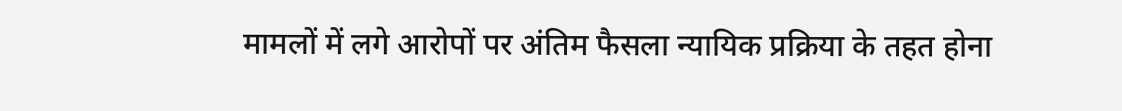मामलों में लगे आरोपों पर अंतिम फैसला न्यायिक प्रक्रिया के तहत होना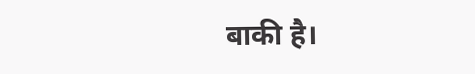बाकी है।